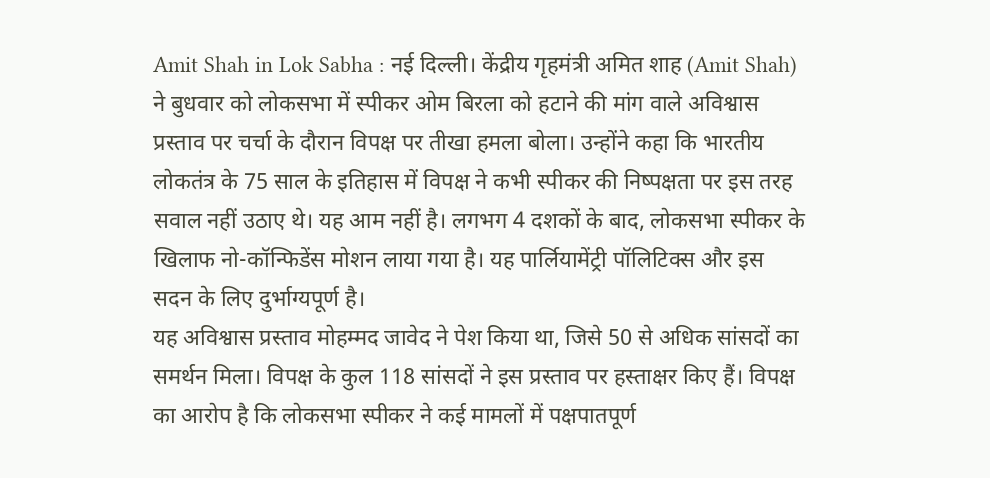Amit Shah in Lok Sabha : नई दिल्ली। केंद्रीय गृहमंत्री अमित शाह (Amit Shah) ने बुधवार को लोकसभा में स्पीकर ओम बिरला को हटाने की मांग वाले अविश्वास प्रस्ताव पर चर्चा के दौरान विपक्ष पर तीखा हमला बोला। उन्होंने कहा कि भारतीय लोकतंत्र के 75 साल के इतिहास में विपक्ष ने कभी स्पीकर की निष्पक्षता पर इस तरह सवाल नहीं उठाए थे। यह आम नहीं है। लगभग 4 दशकों के बाद, लोकसभा स्पीकर के खिलाफ नो-कॉन्फिडेंस मोशन लाया गया है। यह पार्लियामेंट्री पॉलिटिक्स और इस सदन के लिए दुर्भाग्यपूर्ण है।
यह अविश्वास प्रस्ताव मोहम्मद जावेद ने पेश किया था, जिसे 50 से अधिक सांसदों का समर्थन मिला। विपक्ष के कुल 118 सांसदों ने इस प्रस्ताव पर हस्ताक्षर किए हैं। विपक्ष का आरोप है कि लोकसभा स्पीकर ने कई मामलों में पक्षपातपूर्ण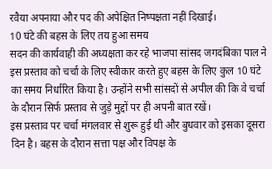रवैया अपनाया और पद की अपेक्षित निष्पक्षता नहीं दिखाई।
10 घंटे की बहस के लिए तय हुआ समय
सदन की कार्यवाही की अध्यक्षता कर रहे भाजपा सांसद जगदंबिका पाल ने इस प्रस्ताव को चर्चा के लिए स्वीकार करते हुए बहस के लिए कुल 10 घंटे का समय निर्धारित किया है। उन्होंने सभी सांसदों से अपील की कि वे चर्चा के दौरान सिर्फ प्रस्ताव से जुड़े मुद्दों पर ही अपनी बात रखें।
इस प्रस्ताव पर चर्चा मंगलवार से शुरू हुई थी और बुधवार को इसका दूसरा दिन है। बहस के दौरान सत्ता पक्ष और विपक्ष के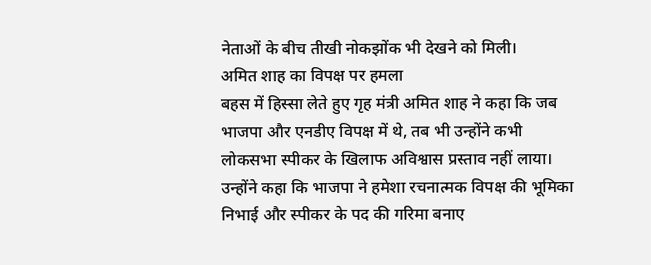नेताओं के बीच तीखी नोकझोंक भी देखने को मिली।
अमित शाह का विपक्ष पर हमला
बहस में हिस्सा लेते हुए गृह मंत्री अमित शाह ने कहा कि जब भाजपा और एनडीए विपक्ष में थे, तब भी उन्होंने कभी लोकसभा स्पीकर के खिलाफ अविश्वास प्रस्ताव नहीं लाया। उन्होंने कहा कि भाजपा ने हमेशा रचनात्मक विपक्ष की भूमिका निभाई और स्पीकर के पद की गरिमा बनाए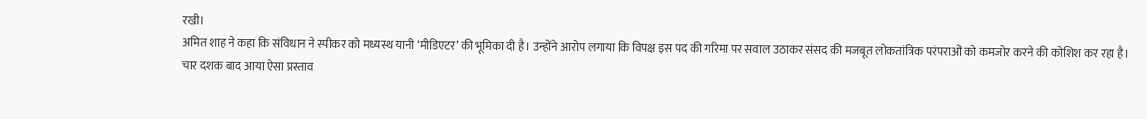रखी।
अमित शाह ने कहा कि संविधान ने स्पीकर को मध्यस्थ यानी ‘मीडिएटर’ की भूमिका दी है। उन्होंने आरोप लगाया कि विपक्ष इस पद की गरिमा पर सवाल उठाकर संसद की मजबूत लोकतांत्रिक परंपराओं को कमजोर करने की कोशिश कर रहा है।
चार दशक बाद आया ऐसा प्रस्ताव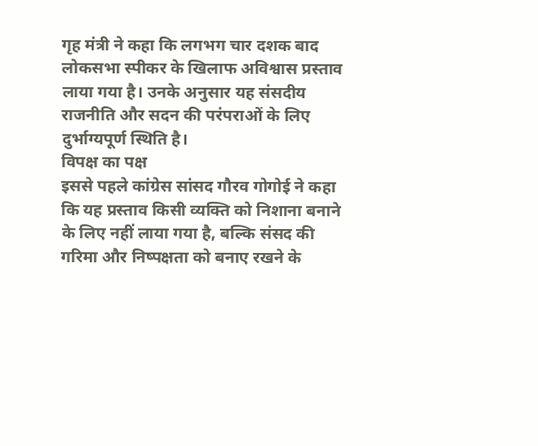गृह मंत्री ने कहा कि लगभग चार दशक बाद लोकसभा स्पीकर के खिलाफ अविश्वास प्रस्ताव लाया गया है। उनके अनुसार यह संसदीय राजनीति और सदन की परंपराओं के लिए दुर्भाग्यपूर्ण स्थिति है।
विपक्ष का पक्ष
इससे पहले कांग्रेस सांसद गौरव गोगोई ने कहा कि यह प्रस्ताव किसी व्यक्ति को निशाना बनाने के लिए नहीं लाया गया है, बल्कि संसद की गरिमा और निष्पक्षता को बनाए रखने के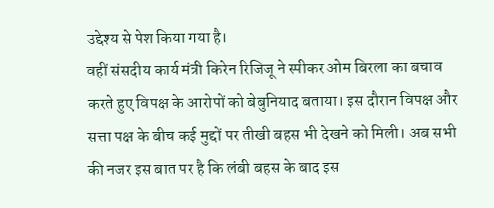उद्देश्य से पेश किया गया है।
वहीं संसदीय कार्य मंत्री किरेन रिजिजू ने स्पीकर ओम बिरला का बचाव करते हुए विपक्ष के आरोपों को बेबुनियाद बताया। इस दौरान विपक्ष और सत्ता पक्ष के बीच कई मुद्दों पर तीखी बहस भी देखने को मिली। अब सभी की नजर इस बात पर है कि लंबी बहस के बाद इस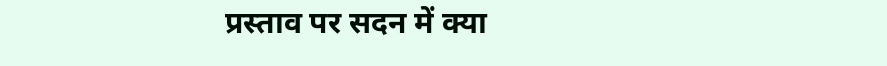प्रस्ताव पर सदन में क्या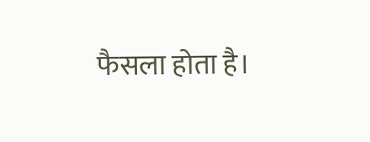फैसला होता है।